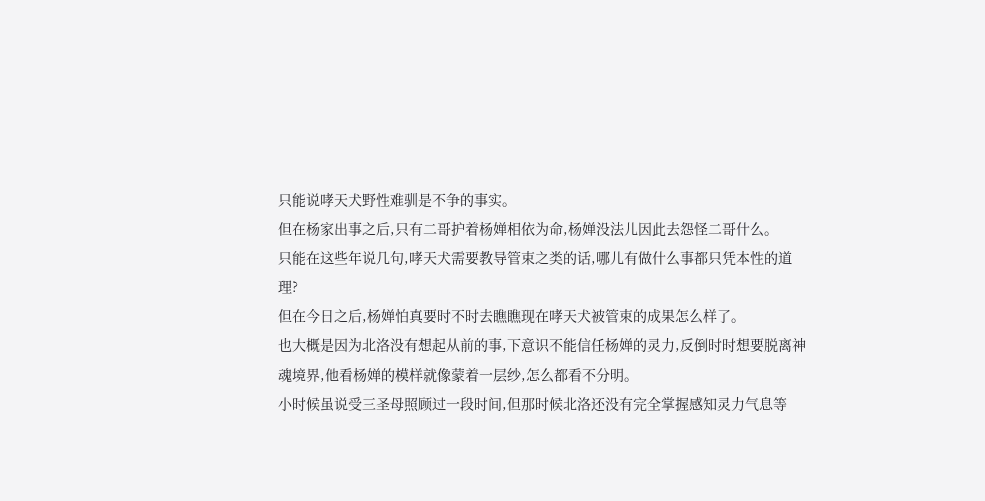只能说哮天犬野性难驯是不争的事实。
但在杨家出事之后,只有二哥护着杨婵相依为命,杨婵没法儿因此去怨怪二哥什么。
只能在这些年说几句,哮天犬需要教导管束之类的话,哪儿有做什么事都只凭本性的道理?
但在今日之后,杨婵怕真要时不时去瞧瞧现在哮天犬被管束的成果怎么样了。
也大概是因为北洛没有想起从前的事,下意识不能信任杨婵的灵力,反倒时时想要脱离神魂境界,他看杨婵的模样就像蒙着一层纱,怎么都看不分明。
小时候虽说受三圣母照顾过一段时间,但那时候北洛还没有完全掌握感知灵力气息等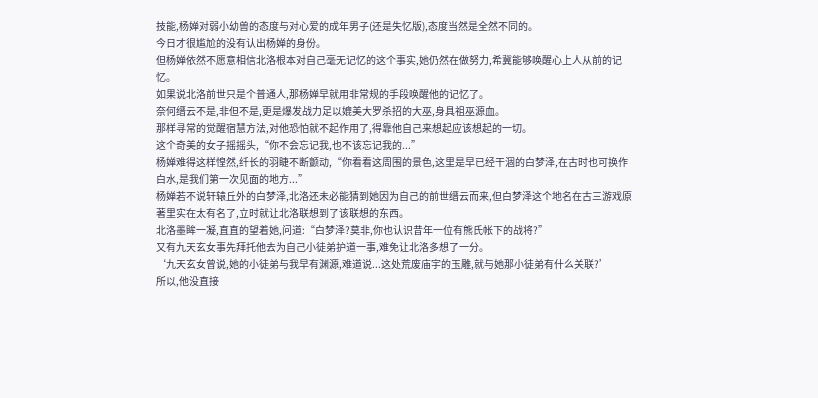技能,杨婵对弱小幼兽的态度与对心爱的成年男子(还是失忆版),态度当然是全然不同的。
今日才很尴尬的没有认出杨婵的身份。
但杨婵依然不愿意相信北洛根本对自己毫无记忆的这个事实,她仍然在做努力,希冀能够唤醒心上人从前的记忆。
如果说北洛前世只是个普通人,那杨婵早就用非常规的手段唤醒他的记忆了。
奈何缙云不是,非但不是,更是爆发战力足以媲美大罗杀招的大巫,身具祖巫源血。
那样寻常的觉醒宿慧方法,对他恐怕就不起作用了,得靠他自己来想起应该想起的一切。
这个奇美的女子摇摇头,“你不会忘记我,也不该忘记我的...”
杨婵难得这样惶然,纤长的羽睫不断颤动,“你看看这周围的景色,这里是早已经干涸的白梦泽,在古时也可换作白水,是我们第一次见面的地方...”
杨婵若不说轩辕丘外的白梦泽,北洛还未必能猜到她因为自己的前世缙云而来,但白梦泽这个地名在古三游戏原著里实在太有名了,立时就让北洛联想到了该联想的东西。
北洛墨眸一凝,直直的望着她,问道:“白梦泽?莫非,你也认识昔年一位有熊氏帐下的战将?”
又有九天玄女事先拜托他去为自己小徒弟护道一事,难免让北洛多想了一分。
‘九天玄女曾说,她的小徒弟与我早有渊源,难道说...这处荒废庙宇的玉雕,就与她那小徒弟有什么关联?’
所以,他没直接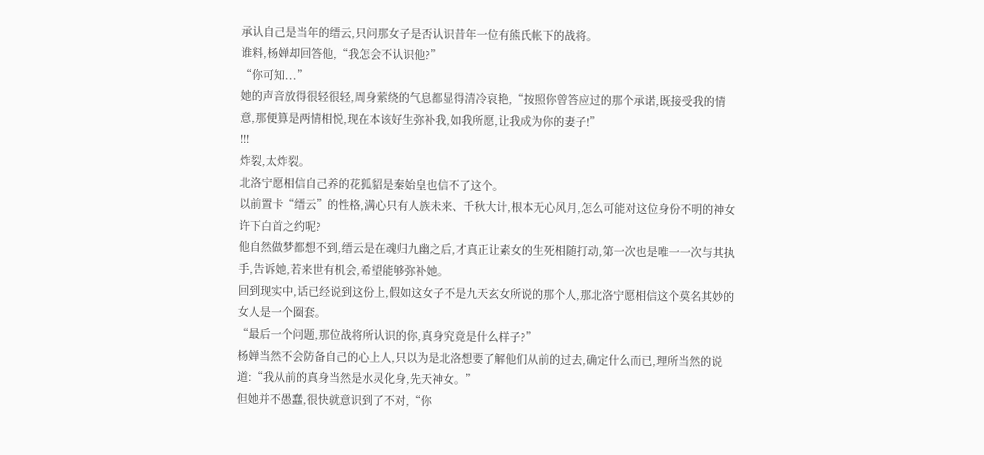承认自己是当年的缙云,只问那女子是否认识昔年一位有熊氏帐下的战将。
谁料,杨婵却回答他,“我怎会不认识他?”
“你可知...”
她的声音放得很轻很轻,周身萦绕的气息都显得清冷哀艳,“按照你曾答应过的那个承诺,既接受我的情意,那便算是两情相悦,现在本该好生弥补我,如我所愿,让我成为你的妻子!”
!!!
炸裂,太炸裂。
北洛宁愿相信自己养的花狐貂是秦始皇也信不了这个。
以前置卡“缙云”的性格,满心只有人族未来、千秋大计,根本无心风月,怎么可能对这位身份不明的神女许下白首之约呢?
他自然做梦都想不到,缙云是在魂归九幽之后,才真正让素女的生死相随打动,第一次也是唯一一次与其执手,告诉她,若来世有机会,希望能够弥补她。
回到现实中,话已经说到这份上,假如这女子不是九天玄女所说的那个人,那北洛宁愿相信这个莫名其妙的女人是一个圈套。
“最后一个问题,那位战将所认识的你,真身究竟是什么样子?”
杨婵当然不会防备自己的心上人,只以为是北洛想要了解他们从前的过去,确定什么而已,理所当然的说道:“我从前的真身当然是水灵化身,先天神女。”
但她并不愚蠢,很快就意识到了不对,“你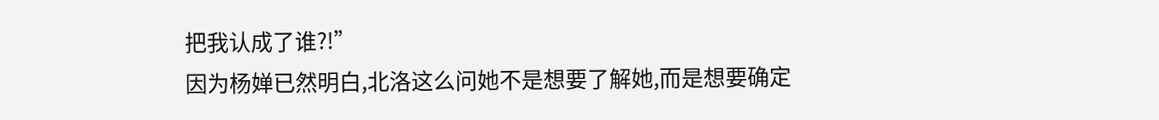把我认成了谁?!”
因为杨婵已然明白,北洛这么问她不是想要了解她,而是想要确定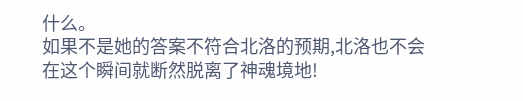什么。
如果不是她的答案不符合北洛的预期,北洛也不会在这个瞬间就断然脱离了神魂境地!